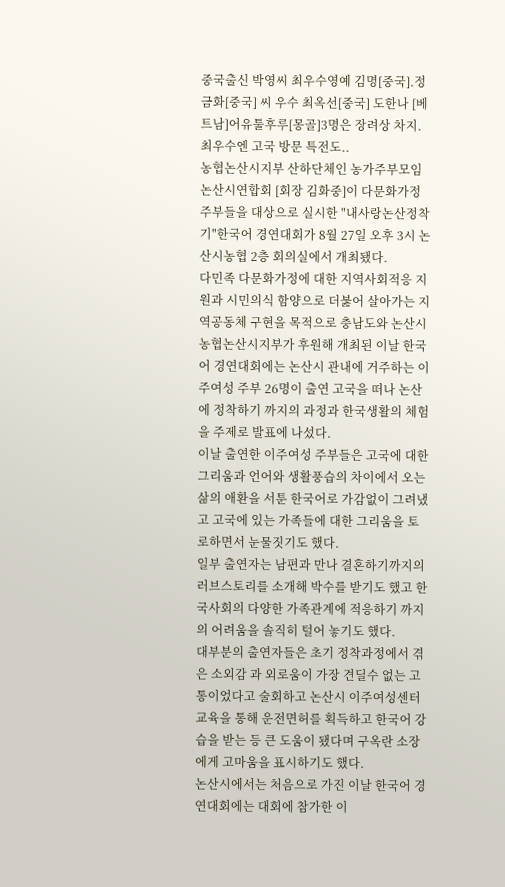중국출신 박영씨 최우수영예 김명[중국].정금화[중국] 씨 우수 최옥선[중국] 도한나 [베트남]어유툴후루[몽골]3명은 장려상 차지. 최우수엔 고국 방문 특전도..
농협논산시지부 산하단체인 농가주부모임 논산시연합회 [회장 김화중]이 다문화가정 주부들을 대상으로 실시한 "내사랑논산정착기"한국어 경연대회가 8월 27일 오후 3시 논산시농협 2층 회의실에서 개최됐다.
다민족 다문화가정에 대한 지역사회적응 지원과 시민의식 함양으로 더붏어 살아가는 지역공동체 구현을 목적으로 충남도와 논산시 농협논산시지부가 후원해 개최된 이날 한국어 경연대회에는 논산시 관내에 거주하는 이주여성 주부 26명이 출연 고국을 떠나 논산에 정착하기 까지의 과정과 한국생활의 체험을 주제로 발표에 나섰다.
이날 출연한 이주여성 주부들은 고국에 대한 그리움과 언어와 생활풍습의 차이에서 오는 삶의 애환을 서툰 한국어로 가감없이 그려냈고 고국에 있는 가족들에 대한 그리움을 토로하면서 눈물짓기도 했다.
일부 출연자는 남편과 만나 결혼하기까지의 러브스토리를 소개해 박수를 받기도 했고 한국사회의 다양한 가족관계에 적응하기 까지의 어려움을 솔직히 털어 놓기도 했다.
대부분의 출연자들은 초기 정착과정에서 겪은 소외감 과 외로움이 가장 견딜수 없는 고통이었다고 술회하고 논산시 이주여성센터 교육을 통해 운전면허를 획득하고 한국어 강습을 받는 등 큰 도움이 됐다며 구옥란 소장에게 고마움을 표시하기도 했다.
논산시에서는 처음으로 가진 이날 한국어 경연대회에는 대회에 참가한 이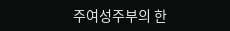주여성주부의 한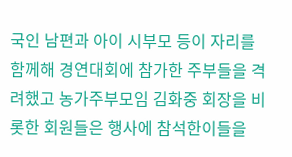국인 남편과 아이 시부모 등이 자리를 함께해 경연대회에 참가한 주부들을 격려했고 농가주부모임 김화중 회장을 비롯한 회원들은 행사에 참석한이들을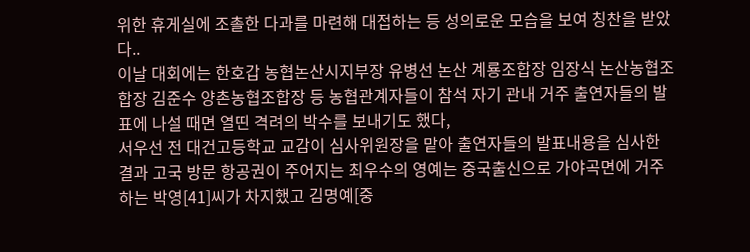위한 휴게실에 조촐한 다과를 마련해 대접하는 등 성의로운 모습을 보여 칭찬을 받았다..
이날 대회에는 한호갑 농협논산시지부장 유병선 논산 계룡조합장 임장식 논산농협조합장 김준수 양촌농협조합장 등 농협관계자들이 참석 자기 관내 거주 출연자들의 발표에 나설 때면 열띤 격려의 박수를 보내기도 했다,
서우선 전 대건고등학교 교감이 심사위원장을 맡아 출연자들의 발표내용을 심사한 결과 고국 방문 항공권이 주어지는 최우수의 영예는 중국출신으로 가야곡면에 거주하는 박영[41]씨가 차지했고 김명예[중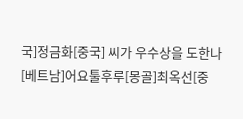국]정금화[중국] 씨가 우수상을 도한나[베트남]어요툴후루[몽골]최옥선[중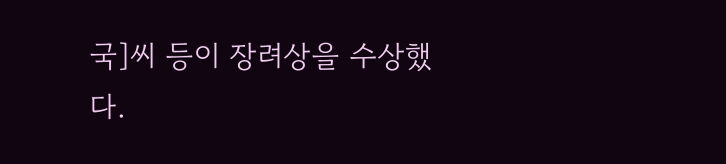국]씨 등이 장려상을 수상했다.